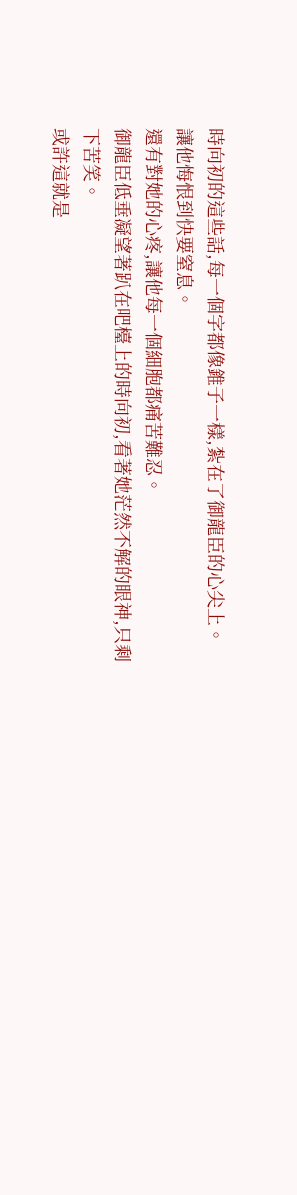時向初的這些話,每一個字都像錐子一樣,紮在了御龍臣的心尖上。
讓他悔恨到快要窒息。
還有對她的心疼,讓他每一個細胞都痛苦難忍。
御龍臣低垂凝望著趴在吧檯上的時向初,看著她茫然不解的眼神,只剩下苦笑。
或許這就是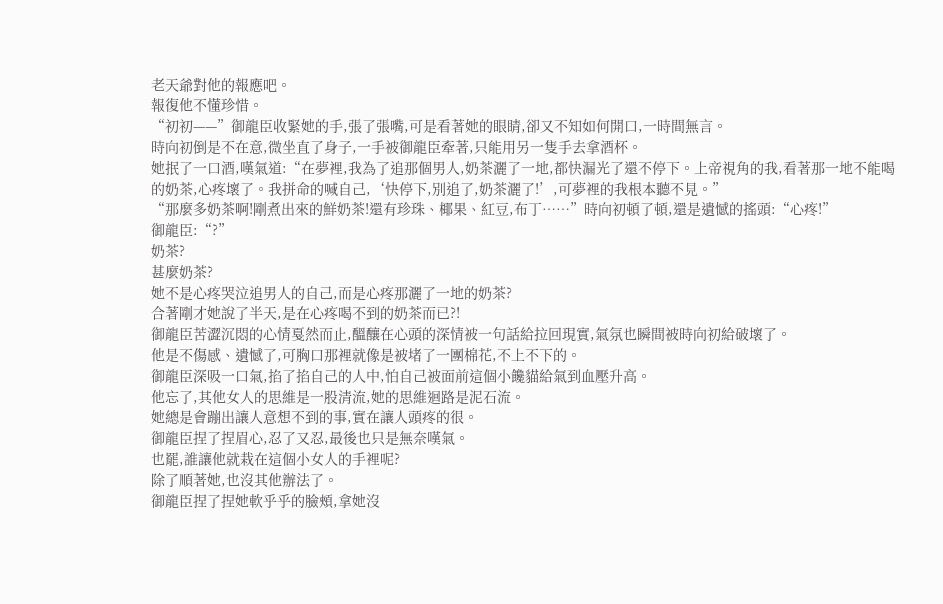老天爺對他的報應吧。
報復他不懂珍惜。
“初初——”御龍臣收緊她的手,張了張嘴,可是看著她的眼睛,卻又不知如何開口,一時間無言。
時向初倒是不在意,微坐直了身子,一手被御龍臣牽著,只能用另一隻手去拿酒杯。
她抿了一口酒,嘆氣道:“在夢裡,我為了追那個男人,奶茶灑了一地,都快漏光了還不停下。上帝視角的我,看著那一地不能喝的奶茶,心疼壞了。我拼命的喊自己,‘快停下,別追了,奶茶灑了!’,可夢裡的我根本聽不見。”
“那麼多奶茶啊!剛煮出來的鮮奶茶!還有珍珠、椰果、紅豆,布丁……”時向初頓了頓,還是遺憾的搖頭:“心疼!”
御龍臣:“?”
奶茶?
甚麼奶茶?
她不是心疼哭泣追男人的自己,而是心疼那灑了一地的奶茶?
合著剛才她說了半天,是在心疼喝不到的奶茶而已?!
御龍臣苦澀沉悶的心情戛然而止,醞釀在心頭的深情被一句話給拉回現實,氣氛也瞬間被時向初給破壞了。
他是不傷感、遺憾了,可胸口那裡就像是被堵了一團棉花,不上不下的。
御龍臣深吸一口氣,掐了掐自己的人中,怕自己被面前這個小饞貓給氣到血壓升高。
他忘了,其他女人的思維是一股清流,她的思維迴路是泥石流。
她總是會蹦出讓人意想不到的事,實在讓人頭疼的很。
御龍臣捏了捏眉心,忍了又忍,最後也只是無奈嘆氣。
也罷,誰讓他就栽在這個小女人的手裡呢?
除了順著她,也沒其他辦法了。
御龍臣捏了捏她軟乎乎的臉頰,拿她沒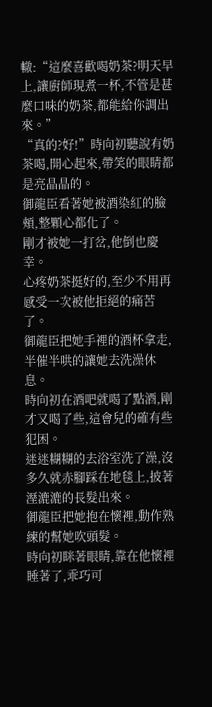轍:“這麼喜歡喝奶茶?明天早上,讓廚師現煮一杯,不管是甚麼口味的奶茶,都能給你調出來。”
“真的?好!”時向初聽說有奶茶喝,開心起來,帶笑的眼睛都是亮晶晶的。
御龍臣看著她被酒染紅的臉頰,整顆心都化了。
剛才被她一打岔,他倒也慶幸。
心疼奶茶挺好的,至少不用再感受一次被他拒絕的痛苦了。
御龍臣把她手裡的酒杯拿走,半催半哄的讓她去洗澡休息。
時向初在酒吧就喝了點酒,剛才又喝了些,這會兒的確有些犯困。
迷迷糊糊的去浴室洗了澡,沒多久就赤腳踩在地毯上,披著溼漉漉的長髮出來。
御龍臣把她抱在懷裡,動作熟練的幫她吹頭髮。
時向初眯著眼睛,靠在他懷裡睡著了,乖巧可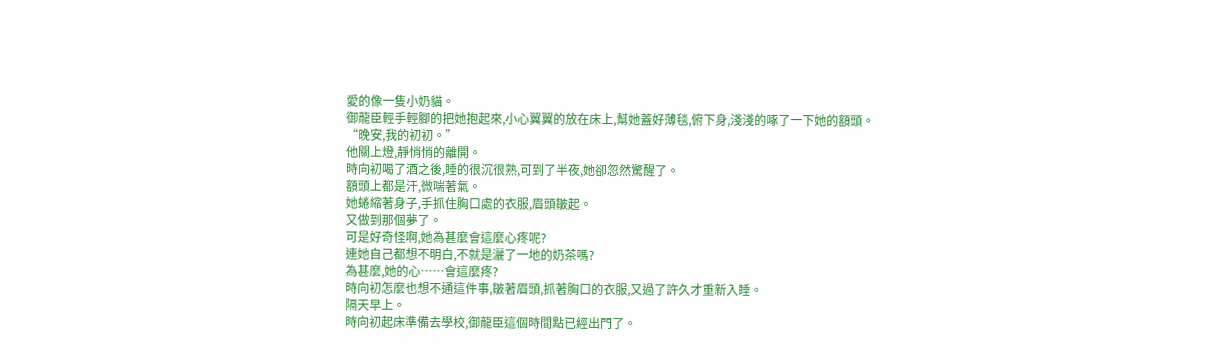愛的像一隻小奶貓。
御龍臣輕手輕腳的把她抱起來,小心翼翼的放在床上,幫她蓋好薄毯,俯下身,淺淺的啄了一下她的額頭。
“晚安,我的初初。”
他關上燈,靜悄悄的離開。
時向初喝了酒之後,睡的很沉很熟,可到了半夜,她卻忽然驚醒了。
額頭上都是汗,微喘著氣。
她蜷縮著身子,手抓住胸口處的衣服,眉頭皺起。
又做到那個夢了。
可是好奇怪啊,她為甚麼會這麼心疼呢?
連她自己都想不明白,不就是灑了一地的奶茶嗎?
為甚麼,她的心……會這麼疼?
時向初怎麼也想不通這件事,皺著眉頭,抓著胸口的衣服,又過了許久才重新入睡。
隔天早上。
時向初起床準備去學校,御龍臣這個時間點已經出門了。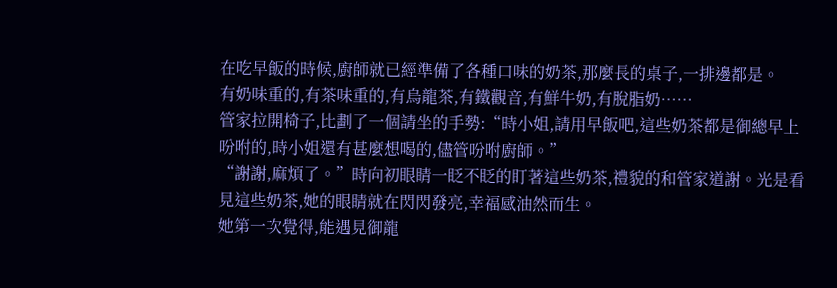在吃早飯的時候,廚師就已經準備了各種口味的奶茶,那麼長的桌子,一排邊都是。
有奶味重的,有茶味重的,有烏龍茶,有鐵觀音,有鮮牛奶,有脫脂奶……
管家拉開椅子,比劃了一個請坐的手勢:“時小姐,請用早飯吧,這些奶茶都是御總早上吩咐的,時小姐還有甚麼想喝的,儘管吩咐廚師。”
“謝謝,麻煩了。”時向初眼睛一眨不眨的盯著這些奶茶,禮貌的和管家道謝。光是看見這些奶茶,她的眼睛就在閃閃發亮,幸福感油然而生。
她第一次覺得,能遇見御龍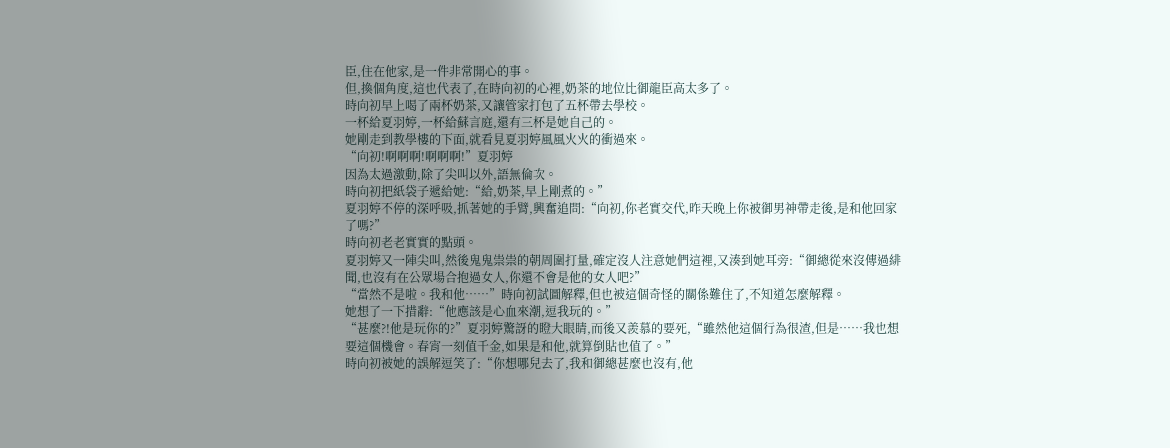臣,住在他家,是一件非常開心的事。
但,換個角度,這也代表了,在時向初的心裡,奶茶的地位比御龍臣高太多了。
時向初早上喝了兩杯奶茶,又讓管家打包了五杯帶去學校。
一杯給夏羽婷,一杯給蘇言庭,還有三杯是她自己的。
她剛走到教學樓的下面,就看見夏羽婷風風火火的衝過來。
“向初!啊啊啊!啊啊啊!”夏羽婷
因為太過激動,除了尖叫以外,語無倫次。
時向初把紙袋子遞給她:“給,奶茶,早上剛煮的。”
夏羽婷不停的深呼吸,抓著她的手臂,興奮追問:“向初,你老實交代,昨天晚上你被御男神帶走後,是和他回家了嗎?”
時向初老老實實的點頭。
夏羽婷又一陣尖叫,然後鬼鬼祟祟的朝周圍打量,確定沒人注意她們這裡,又湊到她耳旁:“御總從來沒傳過緋聞,也沒有在公眾場合抱過女人,你還不會是他的女人吧?”
“當然不是啦。我和他……”時向初試圖解釋,但也被這個奇怪的關係難住了,不知道怎麼解釋。
她想了一下措辭:“他應該是心血來潮,逗我玩的。”
“甚麼?!他是玩你的?”夏羽婷驚訝的瞪大眼睛,而後又羨慕的要死,“雖然他這個行為很渣,但是……我也想要這個機會。春宵一刻值千金,如果是和他,就算倒貼也值了。”
時向初被她的誤解逗笑了:“你想哪兒去了,我和御總甚麼也沒有,他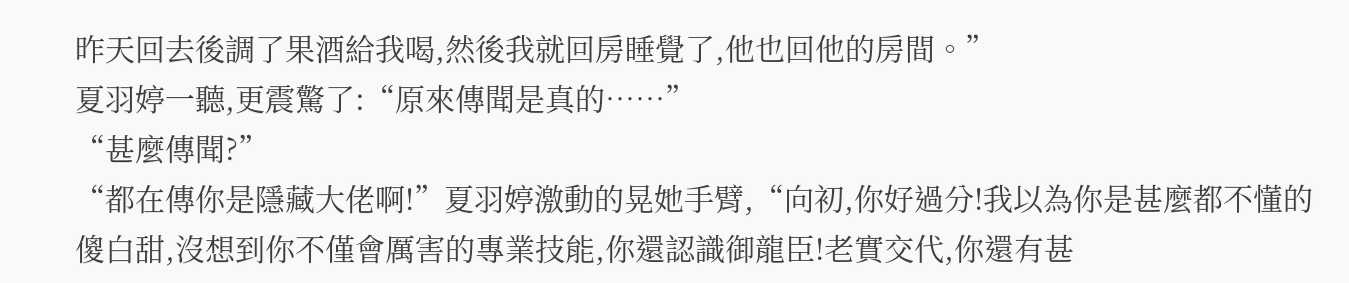昨天回去後調了果酒給我喝,然後我就回房睡覺了,他也回他的房間。”
夏羽婷一聽,更震驚了:“原來傳聞是真的……”
“甚麼傳聞?”
“都在傳你是隱藏大佬啊!”夏羽婷激動的晃她手臂,“向初,你好過分!我以為你是甚麼都不懂的傻白甜,沒想到你不僅會厲害的專業技能,你還認識御龍臣!老實交代,你還有甚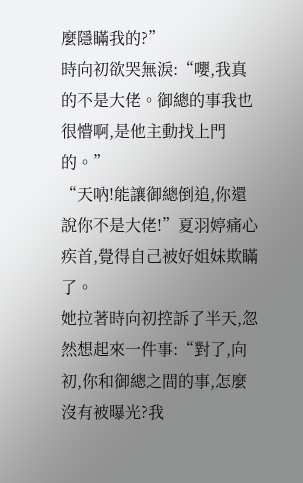麼隱瞞我的?”
時向初欲哭無淚:“嚶,我真的不是大佬。御總的事我也很懵啊,是他主動找上門的。”
“天吶!能讓御總倒追,你還說你不是大佬!”夏羽婷痛心疾首,覺得自己被好姐妹欺瞞了。
她拉著時向初控訴了半天,忽然想起來一件事:“對了,向初,你和御總之間的事,怎麼沒有被曝光?我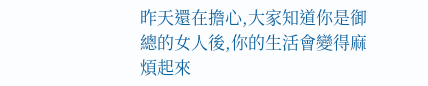昨天還在擔心,大家知道你是御總的女人後,你的生活會變得麻煩起來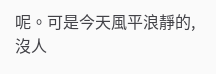呢。可是今天風平浪靜的,沒人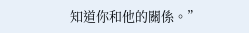知道你和他的關係。”